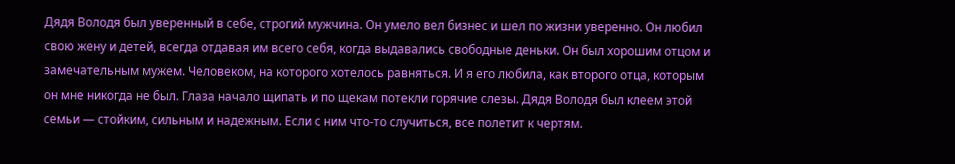Дядя Володя был уверенный в себе, строгий мужчина. Он умело вел бизнес и шел по жизни уверенно. Он любил свою жену и детей, всегда отдавая им всего себя, когда выдавались свободные деньки. Он был хорошим отцом и замечательным мужем. Человеком, на которого хотелось равняться. И я его любила, как второго отца, которым он мне никогда не был. Глаза начало щипать и по щекам потекли горячие слезы. Дядя Володя был клеем этой семьи — стойким, сильным и надежным. Если с ним что-то случиться, все полетит к чертям.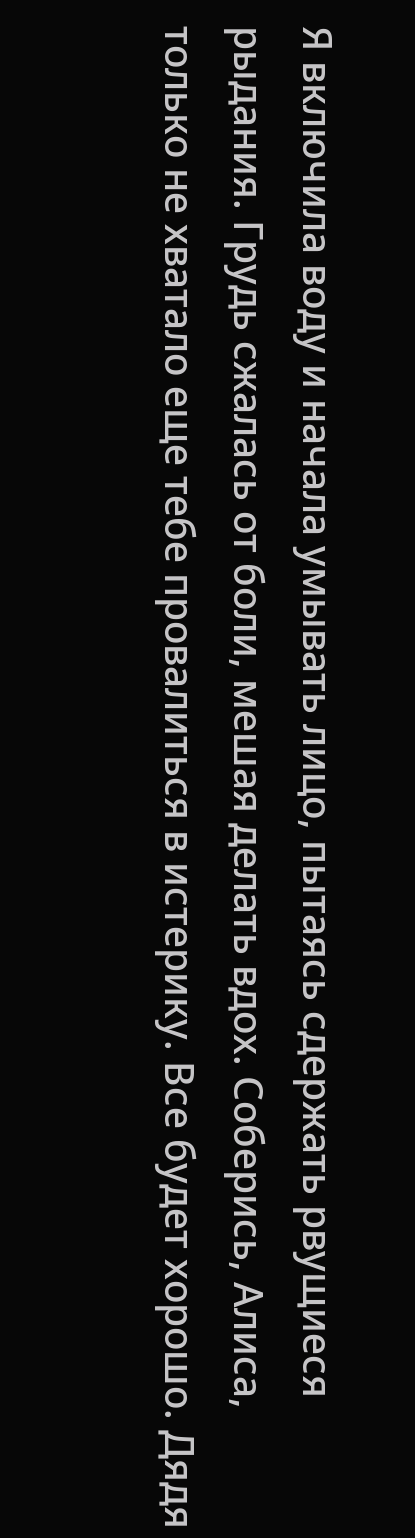Я включила воду и начала умывать лицо, пытаясь сдержать рвущиеся рыдания. Грудь сжалась от боли, мешая делать вдох. Соберись, Алиса, только не хватало еще тебе провалиться в истерику. Все будет хорошо. Дядя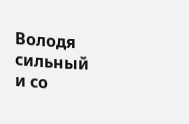Володя сильный и со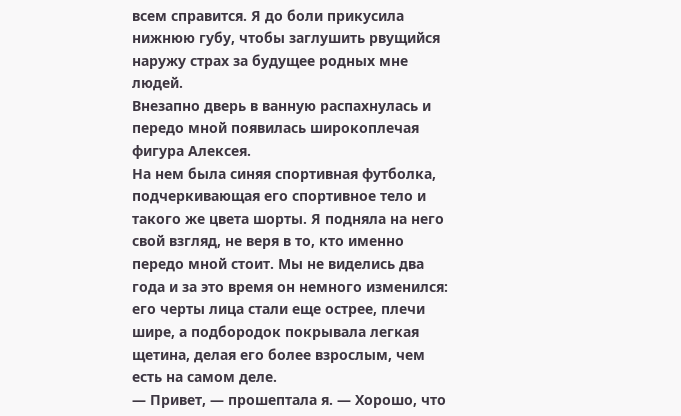всем справится. Я до боли прикусила нижнюю губу, чтобы заглушить рвущийся наружу страх за будущее родных мне людей.
Внезапно дверь в ванную распахнулась и передо мной появилась широкоплечая фигура Алексея.
На нем была синяя спортивная футболка, подчеркивающая его спортивное тело и такого же цвета шорты. Я подняла на него свой взгляд, не веря в то, кто именно передо мной стоит. Мы не виделись два года и за это время он немного изменился: его черты лица стали еще острее, плечи шире, а подбородок покрывала легкая щетина, делая его более взрослым, чем есть на самом деле.
— Привет, — прошептала я. — Хорошо, что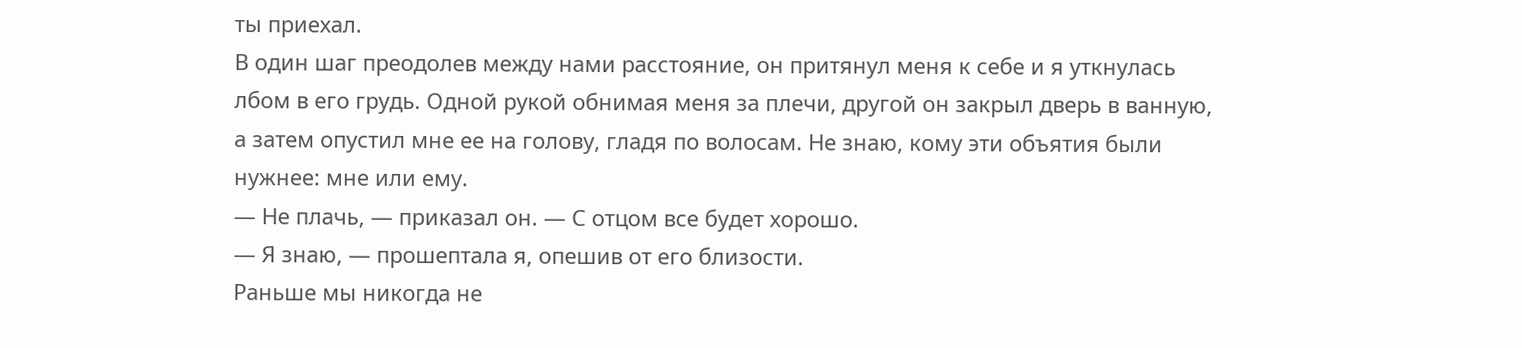ты приехал.
В один шаг преодолев между нами расстояние, он притянул меня к себе и я уткнулась лбом в его грудь. Одной рукой обнимая меня за плечи, другой он закрыл дверь в ванную, а затем опустил мне ее на голову, гладя по волосам. Не знаю, кому эти объятия были нужнее: мне или ему.
— Не плачь, — приказал он. — С отцом все будет хорошо.
— Я знаю, — прошептала я, опешив от его близости.
Раньше мы никогда не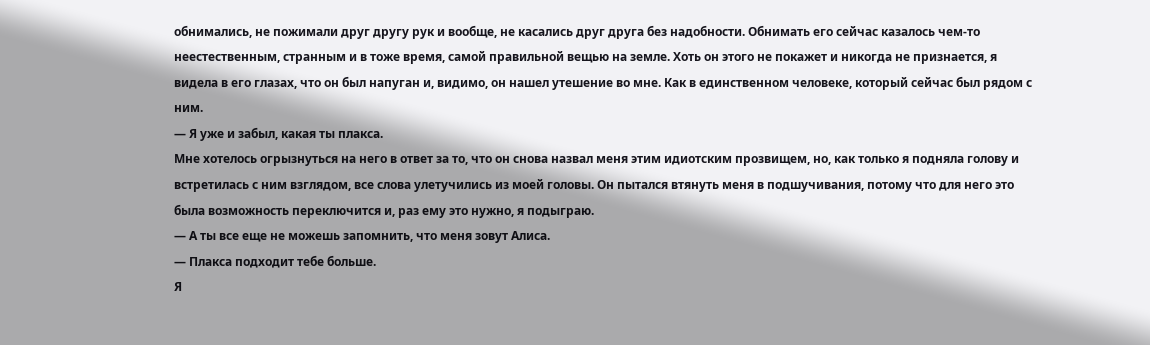обнимались, не пожимали друг другу рук и вообще, не касались друг друга без надобности. Обнимать его сейчас казалось чем-то неестественным, странным и в тоже время, самой правильной вещью на земле. Хоть он этого не покажет и никогда не признается, я видела в его глазах, что он был напуган и, видимо, он нашел утешение во мне. Как в единственном человеке, который сейчас был рядом с ним.
— Я уже и забыл, какая ты плакса.
Мне хотелось огрызнуться на него в ответ за то, что он снова назвал меня этим идиотским прозвищем, но, как только я подняла голову и встретилась с ним взглядом, все слова улетучились из моей головы. Он пытался втянуть меня в подшучивания, потому что для него это была возможность переключится и, раз ему это нужно, я подыграю.
— А ты все еще не можешь запомнить, что меня зовут Алиса.
— Плакса подходит тебе больше.
Я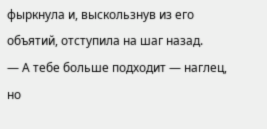фыркнула и, выскользнув из его объятий, отступила на шаг назад.
— А тебе больше подходит — наглец, но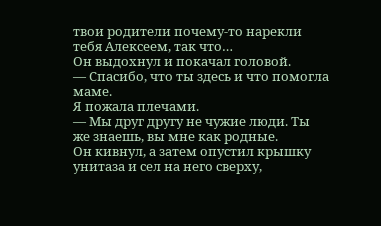твои родители почему-то нарекли тебя Алексеем, так что…
Он выдохнул и покачал головой.
— Спасибо, что ты здесь и что помогла маме.
Я пожала плечами.
— Мы друг другу не чужие люди. Ты же знаешь, вы мне как родные.
Он кивнул, а затем опустил крышку унитаза и сел на него сверху,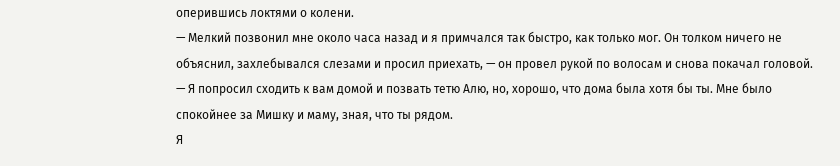оперившись локтями о колени.
— Мелкий позвонил мне около часа назад и я примчался так быстро, как только мог. Он толком ничего не объяснил, захлебывался слезами и просил приехать, — он провел рукой по волосам и снова покачал головой. — Я попросил сходить к вам домой и позвать тетю Алю, но, хорошо, что дома была хотя бы ты. Мне было спокойнее за Мишку и маму, зная, что ты рядом.
Я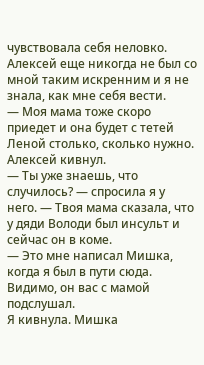чувствовала себя неловко. Алексей еще никогда не был со мной таким искренним и я не знала, как мне себя вести.
— Моя мама тоже скоро приедет и она будет с тетей Леной столько, сколько нужно.
Алексей кивнул.
— Ты уже знаешь, что случилось? — спросила я у него. — Твоя мама сказала, что у дяди Володи был инсульт и сейчас он в коме.
— Это мне написал Мишка, когда я был в пути сюда. Видимо, он вас с мамой подслушал.
Я кивнула. Мишка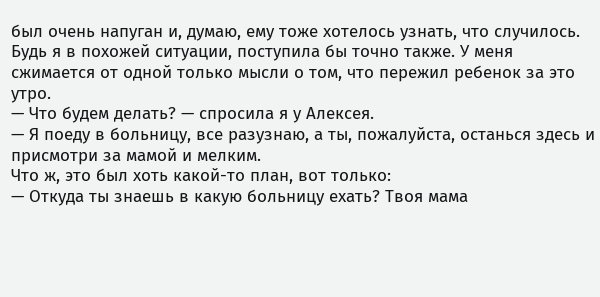был очень напуган и, думаю, ему тоже хотелось узнать, что случилось. Будь я в похожей ситуации, поступила бы точно также. У меня сжимается от одной только мысли о том, что пережил ребенок за это утро.
— Что будем делать? — спросила я у Алексея.
— Я поеду в больницу, все разузнаю, а ты, пожалуйста, останься здесь и присмотри за мамой и мелким.
Что ж, это был хоть какой-то план, вот только:
— Откуда ты знаешь в какую больницу ехать? Твоя мама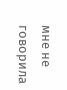мне не говорила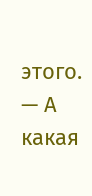этого.
— А какая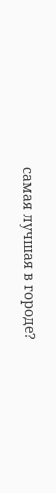самая лучшая в городе?